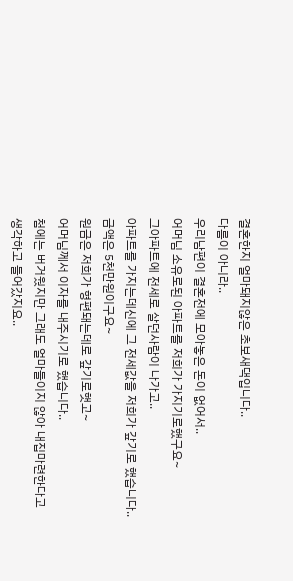결혼한지 얼마돼지않은 초보새댁입니다..
다름이 아니라..
우리남편이 결혼전에 모아놓은 돈이 없어서..
어머님 소유로된 아파트를 저희가 가지기로했구요~
그아파트에 전세로 살던사람이 나가고..
아파트를 가지는데신에 그 전세값을 저희가 갚기로 했습니다..
금액은 5천만원이구요~
원금은 저희가 형편돼는데로 갚기로햇고~
어머님께서 이자를 내주시기로 했습니다..
첨에는 버거웠지만 그래도 얼마들이지 않아 내집마련한다고
생각하고 들어갔지요..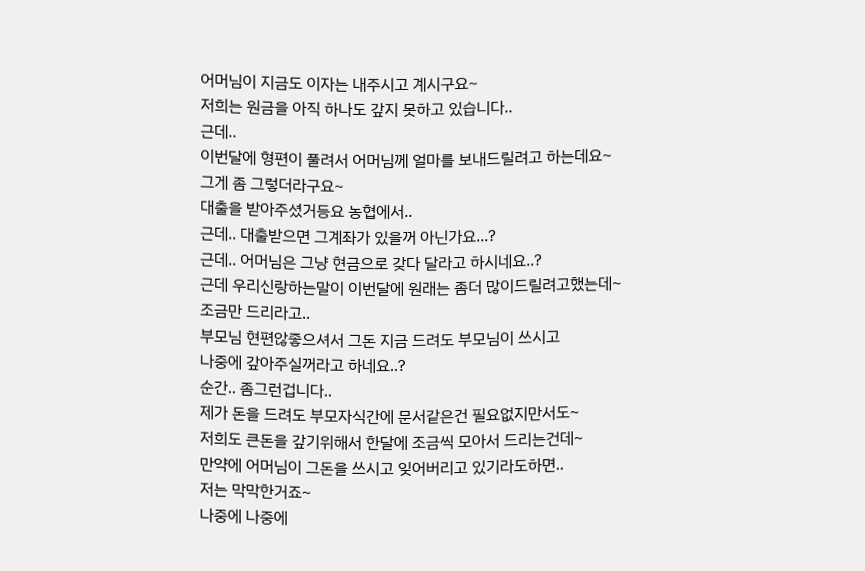어머님이 지금도 이자는 내주시고 계시구요~
저희는 원금을 아직 하나도 갚지 못하고 있습니다..
근데..
이번달에 형편이 풀려서 어머님께 얼마를 보내드릴려고 하는데요~
그게 좀 그렇더라구요~
대출을 받아주셨거등요 농협에서..
근데.. 대출받으면 그계좌가 있을꺼 아닌가요...?
근데.. 어머님은 그냥 현금으로 갖다 달라고 하시네요..?
근데 우리신랑하는말이 이번달에 원래는 좀더 많이드릴려고했는데~
조금만 드리라고..
부모님 현편않좋으셔서 그돈 지금 드려도 부모님이 쓰시고
나중에 갚아주실꺼라고 하네요..?
순간.. 좀그런겁니다..
제가 돈을 드려도 부모자식간에 문서같은건 필요없지만서도~
저희도 큰돈을 갚기위해서 한달에 조금씩 모아서 드리는건데~
만약에 어머님이 그돈을 쓰시고 잊어버리고 있기라도하면..
저는 막막한거죠~
나중에 나중에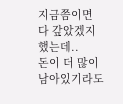지금쯤이면 다 갚았겠지 했는데..
돈이 더 많이 남아있기라도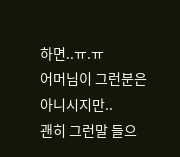하면..ㅠ.ㅠ
어머님이 그런분은 아니시지만..
괜히 그런말 들으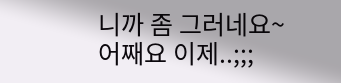니까 좀 그러네요~
어째요 이제..;;;